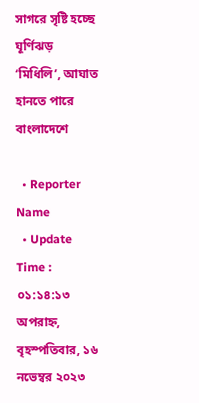সাগরে সৃষ্টি হচ্ছে ঘূর্ণিঝড় ‘মিধিলি’, আঘাত হানতে পারে বাংলাদেশে

  • Reporter Name
  • Update Time : ০১:১৪:১৩ অপরাহ্ন, বৃহস্পতিবার, ১৬ নভেম্বর ২০২৩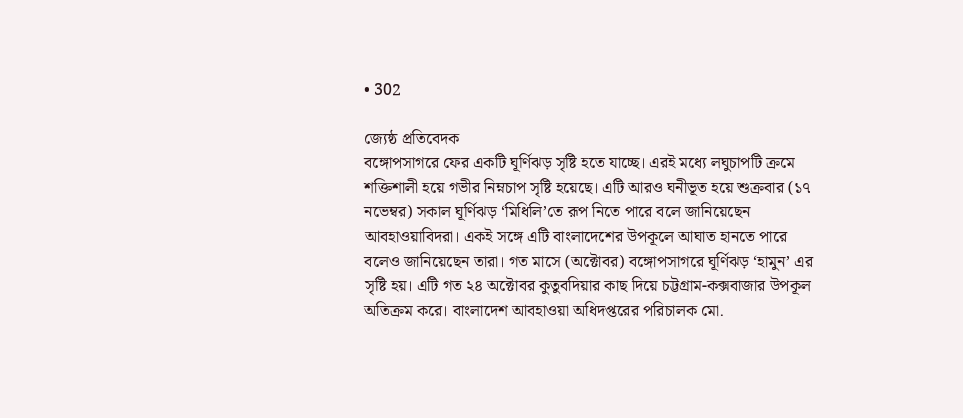• 302

জ্যেষ্ঠ প্রতিবেদক
বঙ্গোপসাগরে ফের একটি ঘূর্ণিঝড় সৃষ্টি হতে যাচ্ছে। এরই মধ্যে লঘুচাপটি ক্রমে শক্তিশালী হয়ে গভীর নিম্নচাপ সৃষ্টি হয়েছে। এটি আরও ঘনীভূত হয়ে শুক্রবার (১৭ নভেম্বর) সকাল ঘূর্ণিঝড় ‘মিধিলি’তে রূপ নিতে পারে বলে জানিয়েছেন আবহাওয়াবিদরা। একই সঙ্গে এটি বাংলাদেশের উপকূলে আঘাত হানতে পারে বলেও জানিয়েছেন তারা। গত মাসে (অক্টোবর) বঙ্গোপসাগরে ঘূর্ণিঝড় ‘হামুন’ এর সৃষ্টি হয়। এটি গত ২৪ অক্টোবর কুতুবদিয়ার কাছ দিয়ে চট্টগ্রাম-কক্সবাজার উপকূল অতিক্রম করে। বাংলাদেশ আবহাওয়া অধিদপ্তরের পরিচালক মো.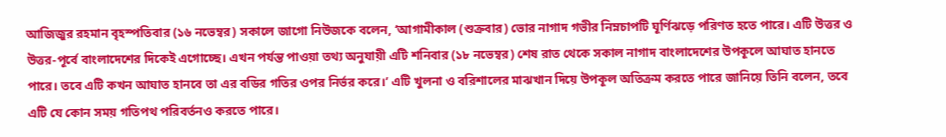আজিজুর রহমান বৃহস্পতিবার (১৬ নভেম্বর) সকালে জাগো নিউজকে বলেন, ‘আগামীকাল (শুক্রবার) ভোর নাগাদ গভীর নিম্নচাপটি ঘূর্ণিঝড়ে পরিণত হতে পারে। এটি উত্তর ও উত্তর-পূর্বে বাংলাদেশের দিকেই এগোচ্ছে। এখন পর্যন্ত পাওয়া তথ্য অনুযায়ী এটি শনিবার (১৮ নভেম্বর) শেষ রাত থেকে সকাল নাগাদ বাংলাদেশের উপকূলে আঘাত হানতে পারে। তবে এটি কখন আঘাত হানবে তা এর বডির গতির ওপর নির্ভর করে।’ এটি খুলনা ও বরিশালের মাঝখান দিয়ে উপকূল অতিক্রম করতে পারে জানিয়ে তিনি বলেন, তবে এটি যে কোন সময় গতিপথ পরিবর্তনও করতে পারে।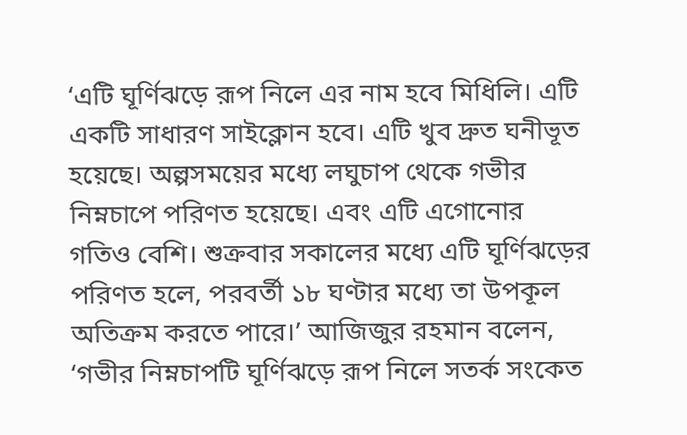‘এটি ঘূর্ণিঝড়ে রূপ নিলে এর নাম হবে মিধিলি। এটি একটি সাধারণ সাইক্লোন হবে। এটি খুব দ্রুত ঘনীভূত হয়েছে। অল্পসময়ের মধ্যে লঘুচাপ থেকে গভীর নিম্নচাপে পরিণত হয়েছে। এবং এটি এগোনোর গতিও বেশি। শুক্রবার সকালের মধ্যে এটি ঘূর্ণিঝড়ের পরিণত হলে, পরবর্তী ১৮ ঘণ্টার মধ্যে তা উপকূল অতিক্রম করতে পারে।’ আজিজুর রহমান বলেন, ‘গভীর নিম্নচাপটি ঘূর্ণিঝড়ে রূপ নিলে সতর্ক সংকেত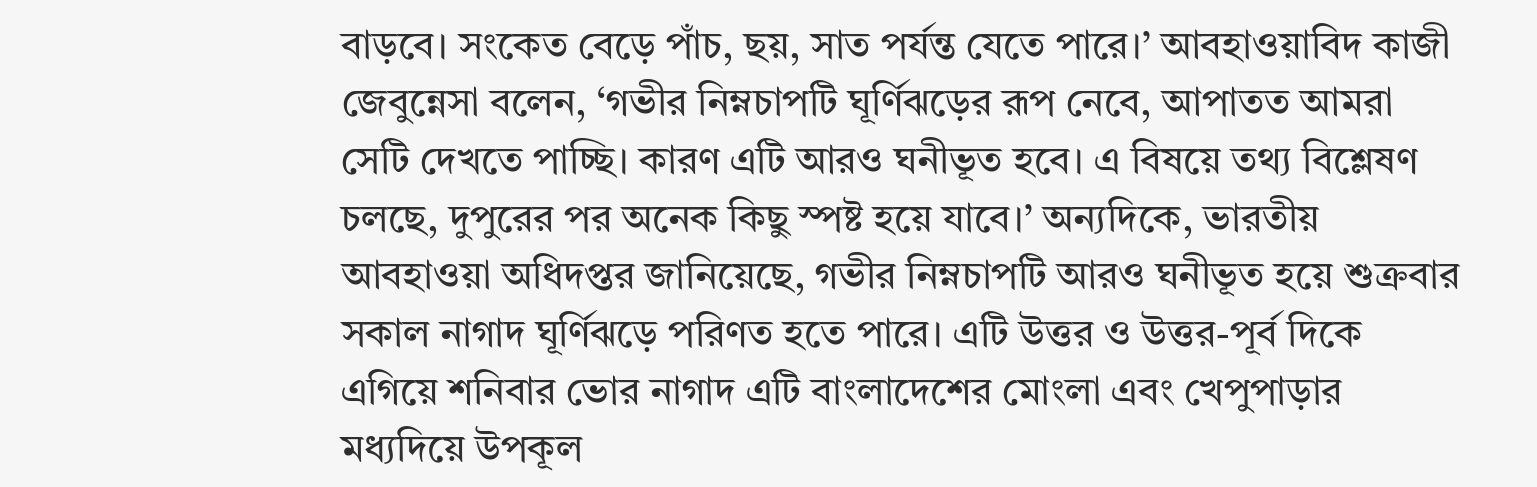বাড়বে। সংকেত বেড়ে পাঁচ, ছয়, সাত পর্যন্ত যেতে পারে।’ আবহাওয়াবিদ কাজী জেবুন্নেসা বলেন, ‘গভীর নিম্নচাপটি ঘূর্ণিঝড়ের রূপ নেবে, আপাতত আমরা সেটি দেখতে পাচ্ছি। কারণ এটি আরও ঘনীভূত হবে। এ বিষয়ে তথ্য বিশ্লেষণ চলছে, দুপুরের পর অনেক কিছু স্পষ্ট হয়ে যাবে।’ অন্যদিকে, ভারতীয় আবহাওয়া অধিদপ্তর জানিয়েছে, গভীর নিম্নচাপটি আরও ঘনীভূত হয়ে শুক্রবার সকাল নাগাদ ঘূর্ণিঝড়ে পরিণত হতে পারে। এটি উত্তর ও উত্তর-পূর্ব দিকে এগিয়ে শনিবার ভোর নাগাদ এটি বাংলাদেশের মোংলা এবং খেপুপাড়ার মধ্যদিয়ে উপকূল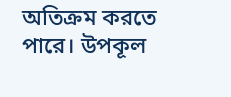অতিক্রম করতে পারে। উপকূল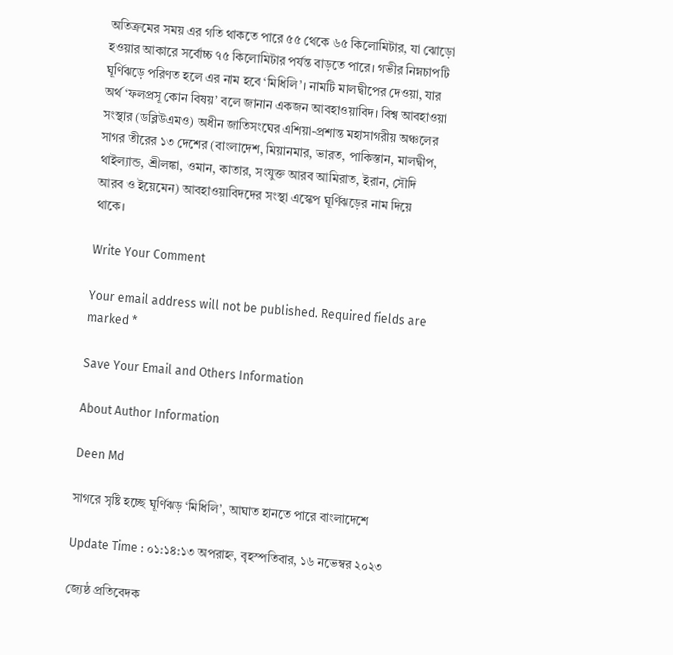অতিক্রমের সময় এর গতি থাকতে পারে ৫৫ থেকে ৬৫ কিলোমিটার, যা ঝোড়ো হওয়ার আকারে সর্বোচ্চ ৭৫ কিলোমিটার পর্যন্ত বাড়তে পারে। গভীর নিম্নচাপটি ঘূর্ণিঝড়ে পরিণত হলে এর নাম হবে ‘মিধিলি’। নামটি মালদ্বীপের দেওয়া, যার অর্থ ‘ফলপ্রসূ কোন বিষয়’ বলে জানান একজন আবহাওয়াবিদ। বিশ্ব আবহাওয়া সংস্থার (ডব্লিউএমও) অধীন জাতিসংঘের এশিয়া-প্রশান্ত মহাসাগরীয় অঞ্চলের সাগর তীরের ১৩ দেশের (বাংলাদেশ, মিয়ানমার, ভারত, পাকিস্তান, মালদ্বীপ, থাইল্যান্ড, শ্রীলঙ্কা, ওমান, কাতার, সংযুক্ত আরব আমিরাত, ইরান, সৌদি আরব ও ইয়েমেন) আবহাওয়াবিদদের সংস্থা এস্কেপ ঘূর্ণিঝড়ের নাম দিয়ে থাকে।

Write Your Comment

Your email address will not be published. Required fields are marked *

Save Your Email and Others Information

About Author Information

Deen Md

সাগরে সৃষ্টি হচ্ছে ঘূর্ণিঝড় ‘মিধিলি’, আঘাত হানতে পারে বাংলাদেশে

Update Time : ০১:১৪:১৩ অপরাহ্ন, বৃহস্পতিবার, ১৬ নভেম্বর ২০২৩

জ্যেষ্ঠ প্রতিবেদক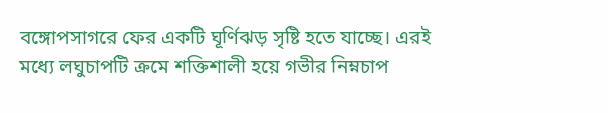বঙ্গোপসাগরে ফের একটি ঘূর্ণিঝড় সৃষ্টি হতে যাচ্ছে। এরই মধ্যে লঘুচাপটি ক্রমে শক্তিশালী হয়ে গভীর নিম্নচাপ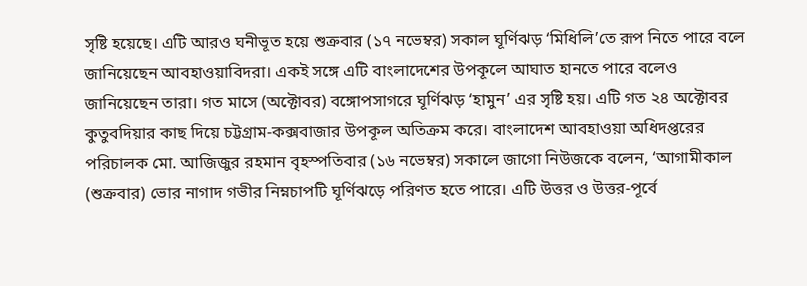সৃষ্টি হয়েছে। এটি আরও ঘনীভূত হয়ে শুক্রবার (১৭ নভেম্বর) সকাল ঘূর্ণিঝড় ‘মিধিলি’তে রূপ নিতে পারে বলে জানিয়েছেন আবহাওয়াবিদরা। একই সঙ্গে এটি বাংলাদেশের উপকূলে আঘাত হানতে পারে বলেও জানিয়েছেন তারা। গত মাসে (অক্টোবর) বঙ্গোপসাগরে ঘূর্ণিঝড় ‘হামুন’ এর সৃষ্টি হয়। এটি গত ২৪ অক্টোবর কুতুবদিয়ার কাছ দিয়ে চট্টগ্রাম-কক্সবাজার উপকূল অতিক্রম করে। বাংলাদেশ আবহাওয়া অধিদপ্তরের পরিচালক মো. আজিজুর রহমান বৃহস্পতিবার (১৬ নভেম্বর) সকালে জাগো নিউজকে বলেন, ‘আগামীকাল (শুক্রবার) ভোর নাগাদ গভীর নিম্নচাপটি ঘূর্ণিঝড়ে পরিণত হতে পারে। এটি উত্তর ও উত্তর-পূর্বে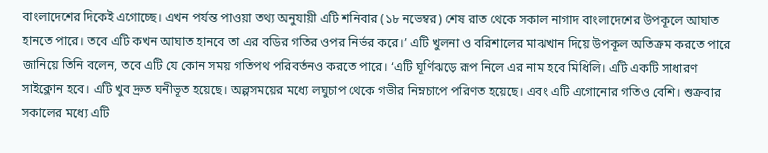বাংলাদেশের দিকেই এগোচ্ছে। এখন পর্যন্ত পাওয়া তথ্য অনুযায়ী এটি শনিবার (১৮ নভেম্বর) শেষ রাত থেকে সকাল নাগাদ বাংলাদেশের উপকূলে আঘাত হানতে পারে। তবে এটি কখন আঘাত হানবে তা এর বডির গতির ওপর নির্ভর করে।’ এটি খুলনা ও বরিশালের মাঝখান দিয়ে উপকূল অতিক্রম করতে পারে জানিয়ে তিনি বলেন, তবে এটি যে কোন সময় গতিপথ পরিবর্তনও করতে পারে। ‘এটি ঘূর্ণিঝড়ে রূপ নিলে এর নাম হবে মিধিলি। এটি একটি সাধারণ সাইক্লোন হবে। এটি খুব দ্রুত ঘনীভূত হয়েছে। অল্পসময়ের মধ্যে লঘুচাপ থেকে গভীর নিম্নচাপে পরিণত হয়েছে। এবং এটি এগোনোর গতিও বেশি। শুক্রবার সকালের মধ্যে এটি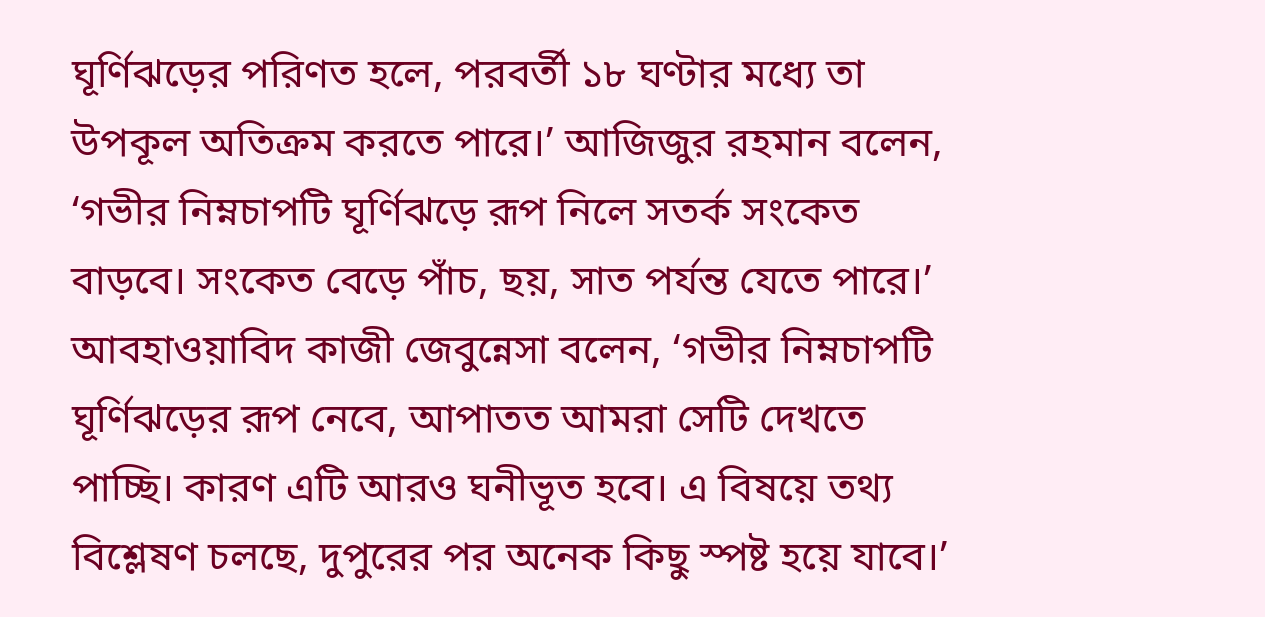ঘূর্ণিঝড়ের পরিণত হলে, পরবর্তী ১৮ ঘণ্টার মধ্যে তা উপকূল অতিক্রম করতে পারে।’ আজিজুর রহমান বলেন, ‘গভীর নিম্নচাপটি ঘূর্ণিঝড়ে রূপ নিলে সতর্ক সংকেত বাড়বে। সংকেত বেড়ে পাঁচ, ছয়, সাত পর্যন্ত যেতে পারে।’ আবহাওয়াবিদ কাজী জেবুন্নেসা বলেন, ‘গভীর নিম্নচাপটি ঘূর্ণিঝড়ের রূপ নেবে, আপাতত আমরা সেটি দেখতে পাচ্ছি। কারণ এটি আরও ঘনীভূত হবে। এ বিষয়ে তথ্য বিশ্লেষণ চলছে, দুপুরের পর অনেক কিছু স্পষ্ট হয়ে যাবে।’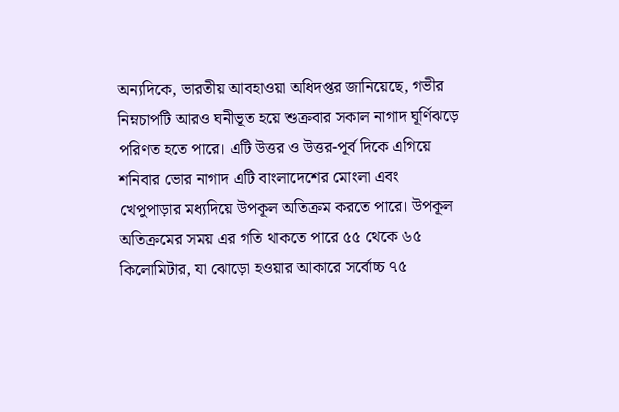অন্যদিকে, ভারতীয় আবহাওয়া অধিদপ্তর জানিয়েছে, গভীর নিম্নচাপটি আরও ঘনীভূত হয়ে শুক্রবার সকাল নাগাদ ঘূর্ণিঝড়ে পরিণত হতে পারে। এটি উত্তর ও উত্তর-পূর্ব দিকে এগিয়ে শনিবার ভোর নাগাদ এটি বাংলাদেশের মোংলা এবং খেপুপাড়ার মধ্যদিয়ে উপকূল অতিক্রম করতে পারে। উপকূল অতিক্রমের সময় এর গতি থাকতে পারে ৫৫ থেকে ৬৫ কিলোমিটার, যা ঝোড়ো হওয়ার আকারে সর্বোচ্চ ৭৫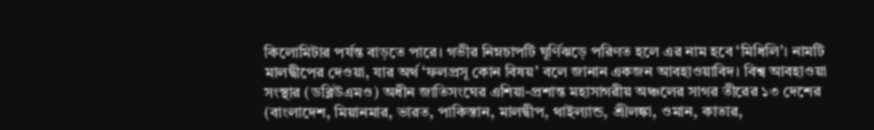কিলোমিটার পর্যন্ত বাড়তে পারে। গভীর নিম্নচাপটি ঘূর্ণিঝড়ে পরিণত হলে এর নাম হবে ‘মিধিলি’। নামটি মালদ্বীপের দেওয়া, যার অর্থ ‘ফলপ্রসূ কোন বিষয়’ বলে জানান একজন আবহাওয়াবিদ। বিশ্ব আবহাওয়া সংস্থার (ডব্লিউএমও) অধীন জাতিসংঘের এশিয়া-প্রশান্ত মহাসাগরীয় অঞ্চলের সাগর তীরের ১৩ দেশের (বাংলাদেশ, মিয়ানমার, ভারত, পাকিস্তান, মালদ্বীপ, থাইল্যান্ড, শ্রীলঙ্কা, ওমান, কাতার,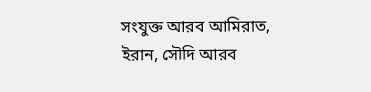সংযুক্ত আরব আমিরাত, ইরান, সৌদি আরব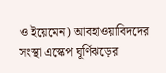ও ইয়েমেন) আবহাওয়াবিদদের সংস্থা এস্কেপ ঘূর্ণিঝড়ের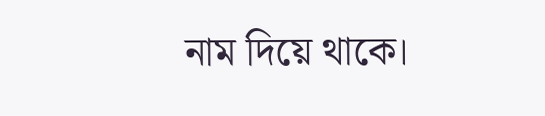নাম দিয়ে থাকে।